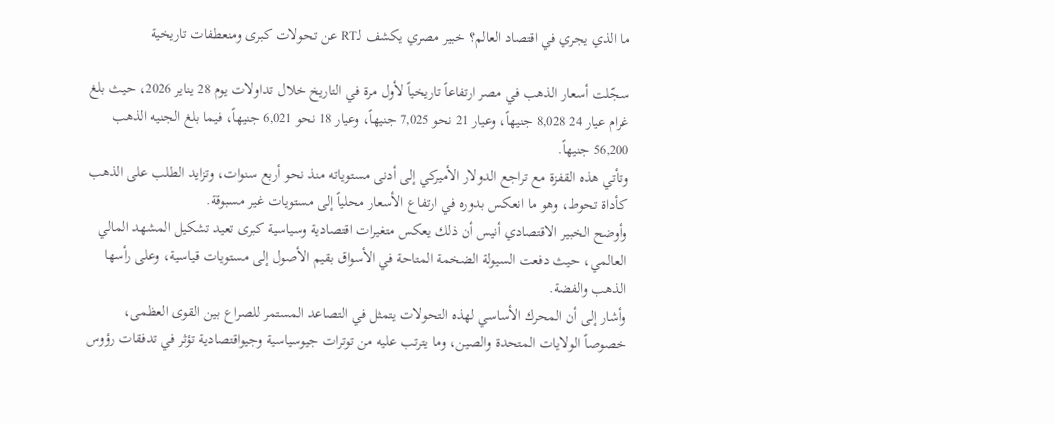ما الذي يجري في اقتصاد العالم؟ خبير مصري يكشف لـRT عن تحولات كبرى ومنعطفات تاريخية

سجّلت أسعار الذهب في مصر ارتفاعاً تاريخياً لأول مرة في التاريخ خلال تداولات يوم 28 يناير 2026، حيث بلغ غرام عيار 24 8,028 جنيهاً، وعيار 21 نحو 7,025 جنيهاً، وعيار 18 نحو 6,021 جنيهاً، فيما بلغ الجنيه الذهب 56,200 جنيهاً.
وتأتي هذه القفزة مع تراجع الدولار الأميركي إلى أدنى مستوياته منذ نحو أربع سنوات، وتزايد الطلب على الذهب كأداة تحوط، وهو ما انعكس بدوره في ارتفاع الأسعار محلياً إلى مستويات غير مسبوقة.
وأوضح الخبير الاقتصادي أنيس أن ذلك يعكس متغيرات اقتصادية وسياسية كبرى تعيد تشكيل المشهد المالي العالمي، حيث دفعت السيولة الضخمة المتاحة في الأسواق بقيم الأصول إلى مستويات قياسية، وعلى رأسها الذهب والفضة.
وأشار إلى أن المحرك الأساسي لهذه التحولات يتمثل في التصاعد المستمر للصراع بين القوى العظمى، خصوصاً الولايات المتحدة والصين، وما يترتب عليه من توترات جيوسياسية وجيواقتصادية تؤثر في تدفقات رؤوس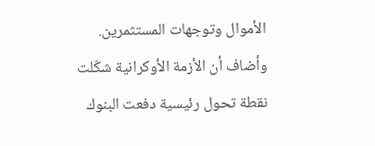الأموال وتوجهات المستثمرين.
وأضاف أن الأزمة الأوكرانية شكّلت نقطة تحول رئيسية دفعت البنوك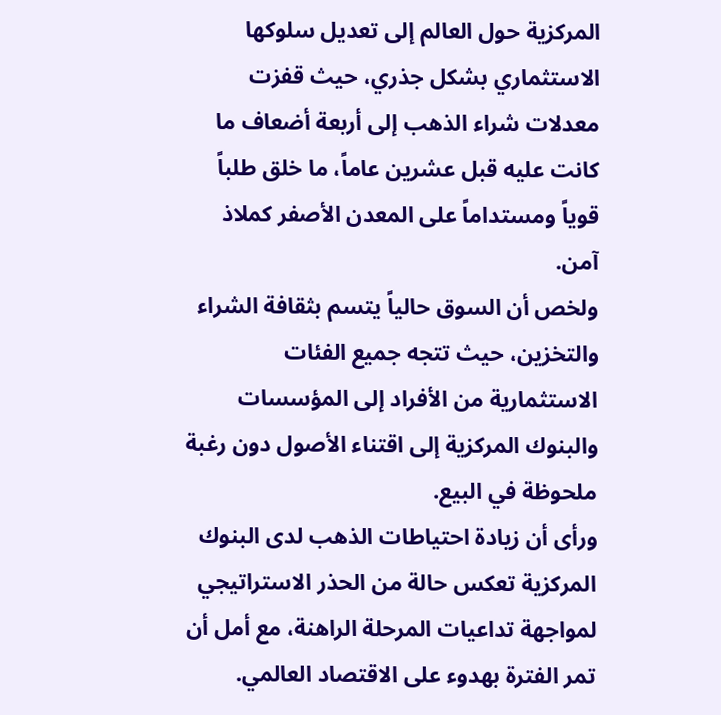المركزية حول العالم إلى تعديل سلوكها الاستثماري بشكل جذري، حيث قفزت معدلات شراء الذهب إلى أربعة أضعاف ما كانت عليه قبل عشرين عاماً، ما خلق طلباً قوياً ومستداماً على المعدن الأصفر كملاذ آمن.
ولخص أن السوق حالياً يتسم بثقافة الشراء والتخزين، حيث تتجه جميع الفئات الاستثمارية من الأفراد إلى المؤسسات والبنوك المركزية إلى اقتناء الأصول دون رغبة ملحوظة في البيع.
ورأى أن زيادة احتياطات الذهب لدى البنوك المركزية تعكس حالة من الحذر الاستراتيجي لمواجهة تداعيات المرحلة الراهنة، مع أمل أن تمر الفترة بهدوء على الاقتصاد العالمي.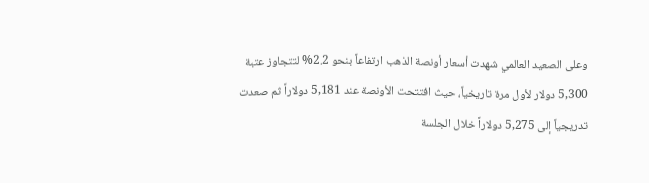وعلى الصعيد العالمي شهدت أسعار أونصة الذهب ارتفاعاً بنحو 2.2% لتتجاوز عتبة 5,300 دولار لأول مرة تاريخياً، حيث افتتحت الأونصة عند 5,181 دولاراً ثم صعدت تدريجياً إلى 5,275 دولاراً خلال الجلسة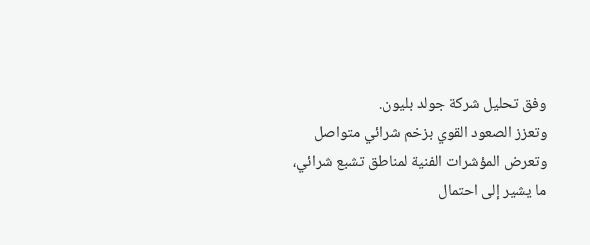وفق تحليل شركة جولد بليون.
وتعزز الصعود القوي بزخم شرائي متواصل وتعرض المؤشرات الفنية لمناطق تشبع شرائي، ما يشير إلى احتمال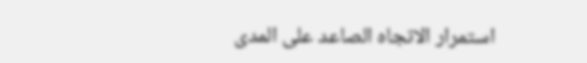استمرار الاتجاه الصاعد على المدى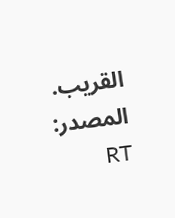القريب.
المصدر: RT